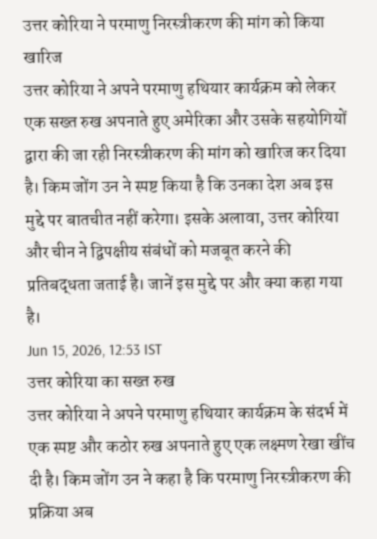उत्तर कोरिया ने परमाणु निरस्त्रीकरण की मांग को किया खारिज
उत्तर कोरिया ने अपने परमाणु हथियार कार्यक्रम को लेकर एक सख्त रुख अपनाते हुए अमेरिका और उसके सहयोगियों द्वारा की जा रही निरस्त्रीकरण की मांग को खारिज कर दिया है। किम जोंग उन ने स्पष्ट किया है कि उनका देश अब इस मुद्दे पर बातचीत नहीं करेगा। इसके अलावा, उत्तर कोरिया और चीन ने द्विपक्षीय संबंधों को मजबूत करने की प्रतिबद्धता जताई है। जानें इस मुद्दे पर और क्या कहा गया है।
Jun 15, 2026, 12:53 IST
उत्तर कोरिया का सख्त रुख
उत्तर कोरिया ने अपने परमाणु हथियार कार्यक्रम के संदर्भ में एक स्पष्ट और कठोर रुख अपनाते हुए एक लक्ष्मण रेखा खींच दी है। किम जोंग उन ने कहा है कि परमाणु निरस्त्रीकरण की प्रक्रिया अब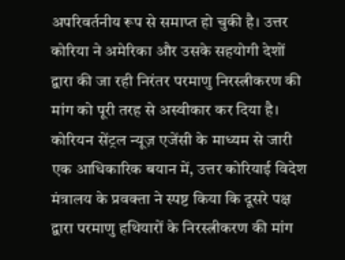अपरिवर्तनीय रूप से समाप्त हो चुकी है। उत्तर कोरिया ने अमेरिका और उसके सहयोगी देशों द्वारा की जा रही निरंतर परमाणु निरस्त्रीकरण की मांग को पूरी तरह से अस्वीकार कर दिया है। कोरियन सेंट्रल न्यूज़ एजेंसी के माध्यम से जारी एक आधिकारिक बयान में, उत्तर कोरियाई विदेश मंत्रालय के प्रवक्ता ने स्पष्ट किया कि दूसरे पक्ष द्वारा परमाणु हथियारों के निरस्त्रीकरण की मांग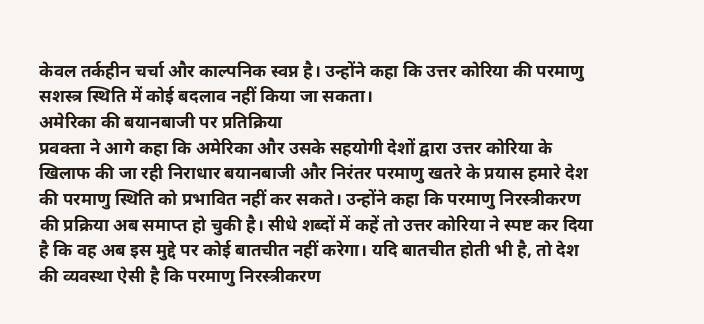केवल तर्कहीन चर्चा और काल्पनिक स्वप्न है। उन्होंने कहा कि उत्तर कोरिया की परमाणु सशस्त्र स्थिति में कोई बदलाव नहीं किया जा सकता।
अमेरिका की बयानबाजी पर प्रतिक्रिया
प्रवक्ता ने आगे कहा कि अमेरिका और उसके सहयोगी देशों द्वारा उत्तर कोरिया के खिलाफ की जा रही निराधार बयानबाजी और निरंतर परमाणु खतरे के प्रयास हमारे देश की परमाणु स्थिति को प्रभावित नहीं कर सकते। उन्होंने कहा कि परमाणु निरस्त्रीकरण की प्रक्रिया अब समाप्त हो चुकी है। सीधे शब्दों में कहें तो उत्तर कोरिया ने स्पष्ट कर दिया है कि वह अब इस मुद्दे पर कोई बातचीत नहीं करेगा। यदि बातचीत होती भी है, तो देश की व्यवस्था ऐसी है कि परमाणु निरस्त्रीकरण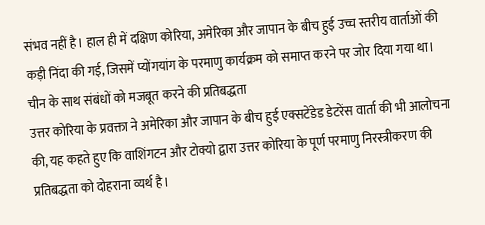संभव नहीं है। हाल ही में दक्षिण कोरिया, अमेरिका और जापान के बीच हुई उच्च स्तरीय वार्ताओं की कड़ी निंदा की गई, जिसमें प्योंगयांग के परमाणु कार्यक्रम को समाप्त करने पर जोर दिया गया था।
चीन के साथ संबंधों को मजबूत करने की प्रतिबद्धता
उत्तर कोरिया के प्रवक्ता ने अमेरिका और जापान के बीच हुई एक्सटेंडेड डेटरेंस वार्ता की भी आलोचना की, यह कहते हुए कि वाशिंगटन और टोक्यो द्वारा उत्तर कोरिया के पूर्ण परमाणु निरस्त्रीकरण की प्रतिबद्धता को दोहराना व्यर्थ है।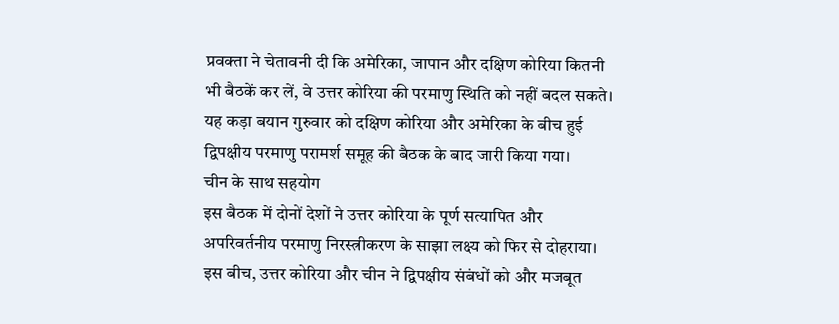प्रवक्ता ने चेतावनी दी कि अमेरिका, जापान और दक्षिण कोरिया कितनी भी बैठकें कर लें, वे उत्तर कोरिया की परमाणु स्थिति को नहीं बदल सकते। यह कड़ा बयान गुरुवार को दक्षिण कोरिया और अमेरिका के बीच हुई द्विपक्षीय परमाणु परामर्श समूह की बैठक के बाद जारी किया गया।
चीन के साथ सहयोग
इस बैठक में दोनों देशों ने उत्तर कोरिया के पूर्ण सत्यापित और अपरिवर्तनीय परमाणु निरस्त्रीकरण के साझा लक्ष्य को फिर से दोहराया। इस बीच, उत्तर कोरिया और चीन ने द्विपक्षीय संबंधों को और मजबूत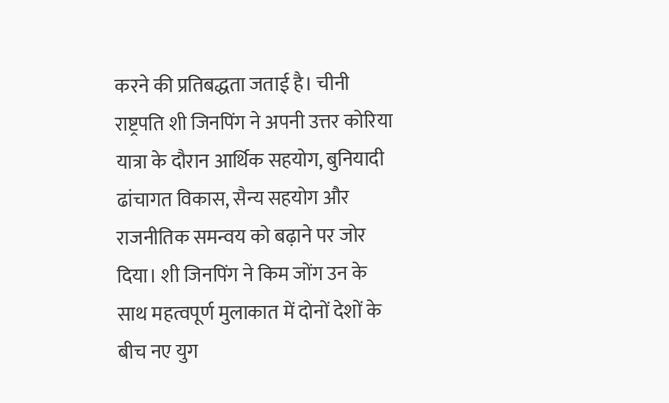करने की प्रतिबद्धता जताई है। चीनी राष्ट्रपति शी जिनपिंग ने अपनी उत्तर कोरिया यात्रा के दौरान आर्थिक सहयोग, बुनियादी ढांचागत विकास, सैन्य सहयोग और राजनीतिक समन्वय को बढ़ाने पर जोर दिया। शी जिनपिंग ने किम जोंग उन के साथ महत्वपूर्ण मुलाकात में दोनों देशों के बीच नए युग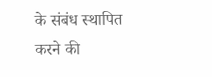के संबंध स्थापित करने की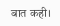बात कही।